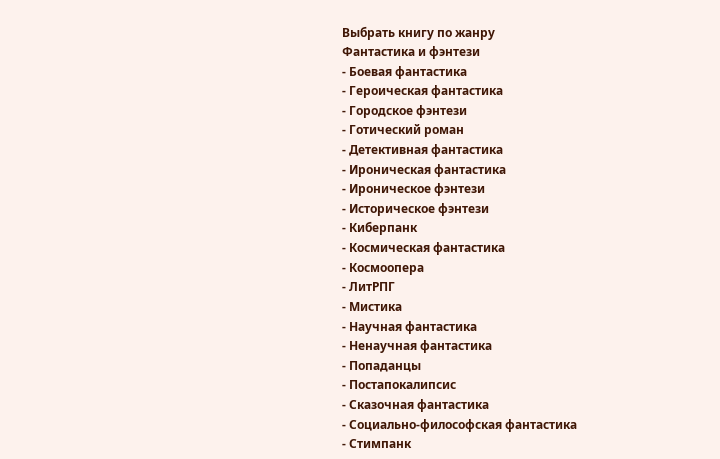Выбрать книгу по жанру
Фантастика и фэнтези
- Боевая фантастика
- Героическая фантастика
- Городское фэнтези
- Готический роман
- Детективная фантастика
- Ироническая фантастика
- Ироническое фэнтези
- Историческое фэнтези
- Киберпанк
- Космическая фантастика
- Космоопера
- ЛитРПГ
- Мистика
- Научная фантастика
- Ненаучная фантастика
- Попаданцы
- Постапокалипсис
- Сказочная фантастика
- Социально-философская фантастика
- Стимпанк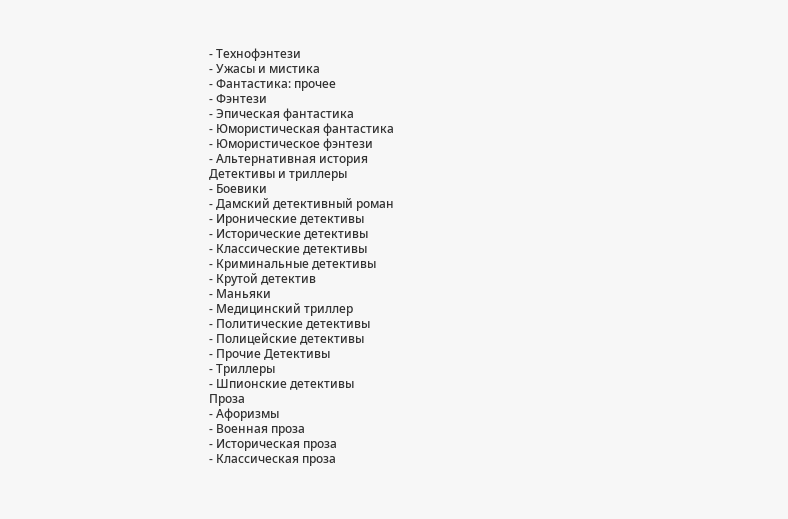- Технофэнтези
- Ужасы и мистика
- Фантастика: прочее
- Фэнтези
- Эпическая фантастика
- Юмористическая фантастика
- Юмористическое фэнтези
- Альтернативная история
Детективы и триллеры
- Боевики
- Дамский детективный роман
- Иронические детективы
- Исторические детективы
- Классические детективы
- Криминальные детективы
- Крутой детектив
- Маньяки
- Медицинский триллер
- Политические детективы
- Полицейские детективы
- Прочие Детективы
- Триллеры
- Шпионские детективы
Проза
- Афоризмы
- Военная проза
- Историческая проза
- Классическая проза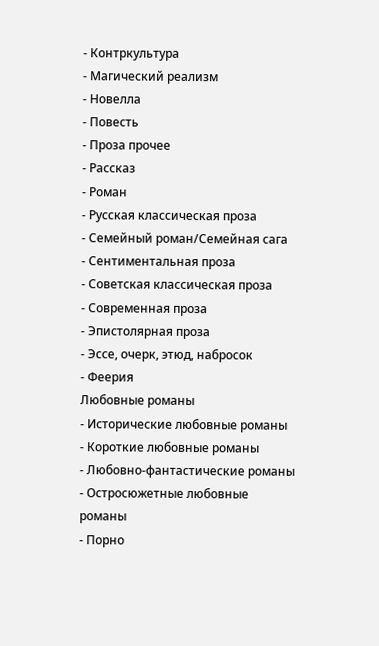- Контркультура
- Магический реализм
- Новелла
- Повесть
- Проза прочее
- Рассказ
- Роман
- Русская классическая проза
- Семейный роман/Семейная сага
- Сентиментальная проза
- Советская классическая проза
- Современная проза
- Эпистолярная проза
- Эссе, очерк, этюд, набросок
- Феерия
Любовные романы
- Исторические любовные романы
- Короткие любовные романы
- Любовно-фантастические романы
- Остросюжетные любовные романы
- Порно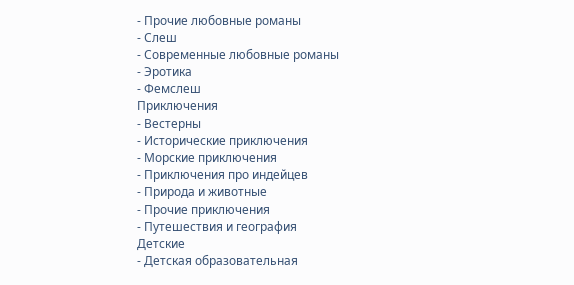- Прочие любовные романы
- Слеш
- Современные любовные романы
- Эротика
- Фемслеш
Приключения
- Вестерны
- Исторические приключения
- Морские приключения
- Приключения про индейцев
- Природа и животные
- Прочие приключения
- Путешествия и география
Детские
- Детская образовательная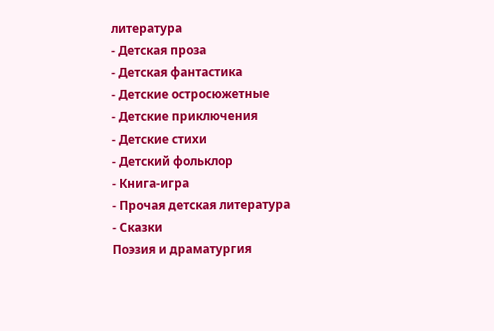литература
- Детская проза
- Детская фантастика
- Детские остросюжетные
- Детские приключения
- Детские стихи
- Детский фольклор
- Книга-игра
- Прочая детская литература
- Сказки
Поэзия и драматургия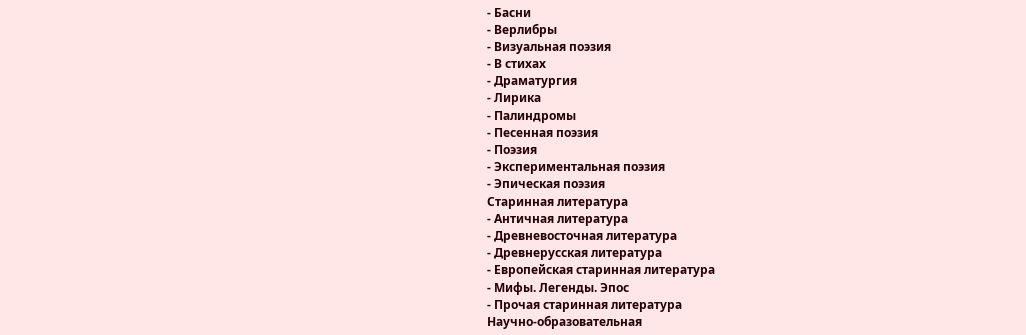- Басни
- Верлибры
- Визуальная поэзия
- В стихах
- Драматургия
- Лирика
- Палиндромы
- Песенная поэзия
- Поэзия
- Экспериментальная поэзия
- Эпическая поэзия
Старинная литература
- Античная литература
- Древневосточная литература
- Древнерусская литература
- Европейская старинная литература
- Мифы. Легенды. Эпос
- Прочая старинная литература
Научно-образовательная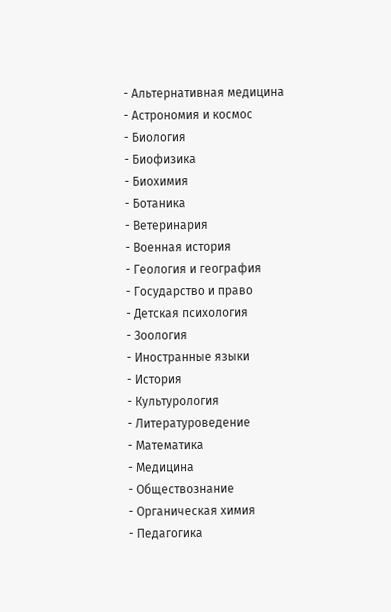- Альтернативная медицина
- Астрономия и космос
- Биология
- Биофизика
- Биохимия
- Ботаника
- Ветеринария
- Военная история
- Геология и география
- Государство и право
- Детская психология
- Зоология
- Иностранные языки
- История
- Культурология
- Литературоведение
- Математика
- Медицина
- Обществознание
- Органическая химия
- Педагогика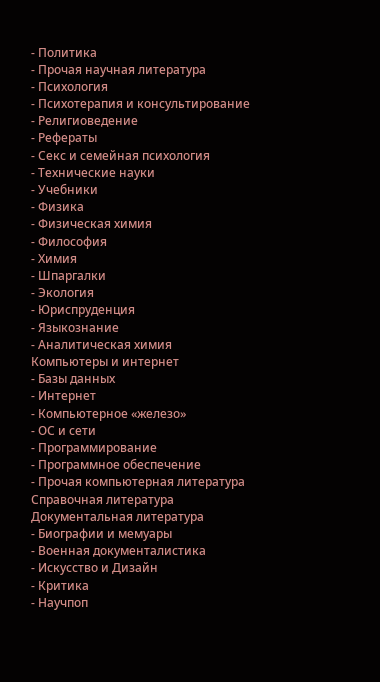- Политика
- Прочая научная литература
- Психология
- Психотерапия и консультирование
- Религиоведение
- Рефераты
- Секс и семейная психология
- Технические науки
- Учебники
- Физика
- Физическая химия
- Философия
- Химия
- Шпаргалки
- Экология
- Юриспруденция
- Языкознание
- Аналитическая химия
Компьютеры и интернет
- Базы данных
- Интернет
- Компьютерное «железо»
- ОС и сети
- Программирование
- Программное обеспечение
- Прочая компьютерная литература
Справочная литература
Документальная литература
- Биографии и мемуары
- Военная документалистика
- Искусство и Дизайн
- Критика
- Научпоп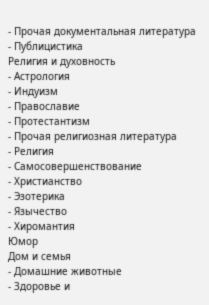- Прочая документальная литература
- Публицистика
Религия и духовность
- Астрология
- Индуизм
- Православие
- Протестантизм
- Прочая религиозная литература
- Религия
- Самосовершенствование
- Христианство
- Эзотерика
- Язычество
- Хиромантия
Юмор
Дом и семья
- Домашние животные
- Здоровье и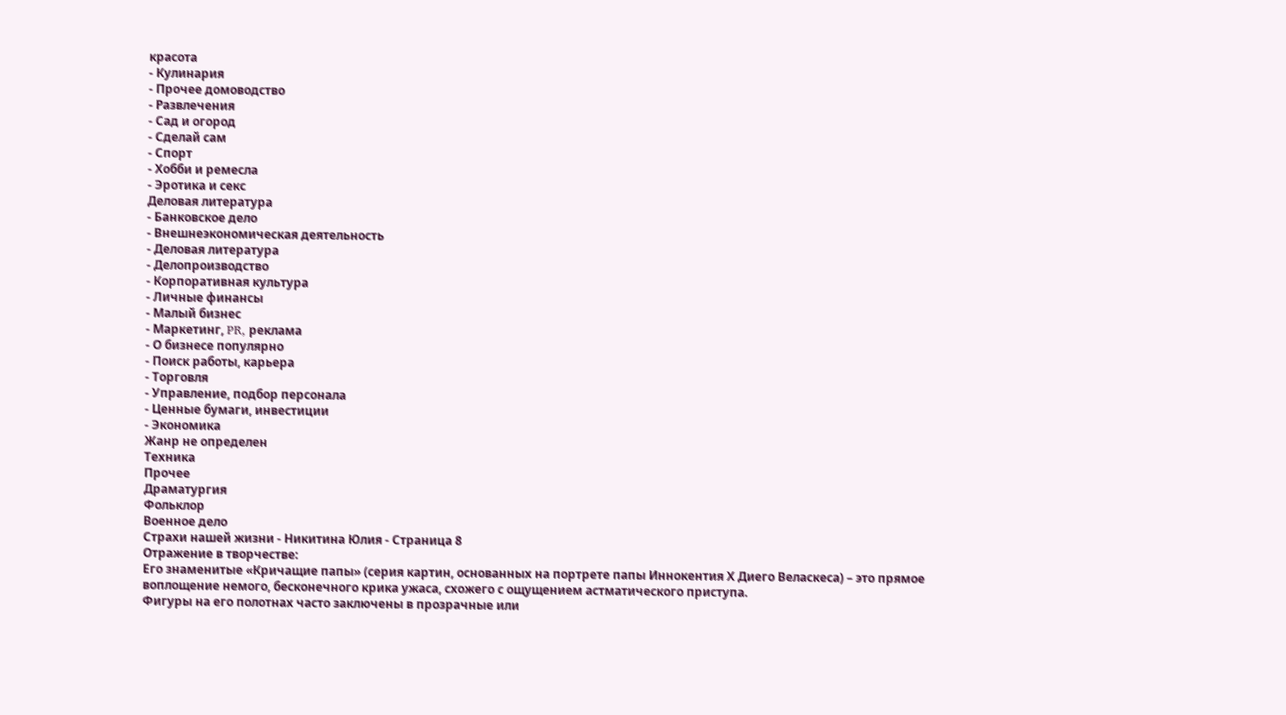красота
- Кулинария
- Прочее домоводство
- Развлечения
- Сад и огород
- Сделай сам
- Спорт
- Хобби и ремесла
- Эротика и секс
Деловая литература
- Банковское дело
- Внешнеэкономическая деятельность
- Деловая литература
- Делопроизводство
- Корпоративная культура
- Личные финансы
- Малый бизнес
- Маркетинг, PR, реклама
- О бизнесе популярно
- Поиск работы, карьера
- Торговля
- Управление, подбор персонала
- Ценные бумаги, инвестиции
- Экономика
Жанр не определен
Техника
Прочее
Драматургия
Фольклор
Военное дело
Страхи нашей жизни - Никитина Юлия - Страница 8
Отражение в творчестве:
Его знаменитые «Кричащие папы» (серия картин, основанных на портрете папы Иннокентия Х Диего Веласкеса) – это прямое воплощение немого, бесконечного крика ужаса, схожего с ощущением астматического приступа.
Фигуры на его полотнах часто заключены в прозрачные или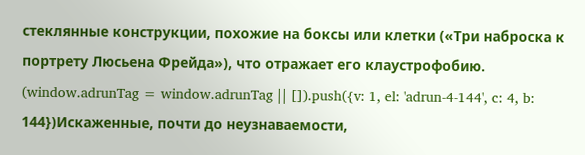стеклянные конструкции, похожие на боксы или клетки («Три наброска к портрету Люсьена Фрейда»), что отражает его клаустрофобию.
(window.adrunTag = window.adrunTag || []).push({v: 1, el: 'adrun-4-144', c: 4, b: 144})Искаженные, почти до неузнаваемости,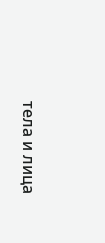тела и лица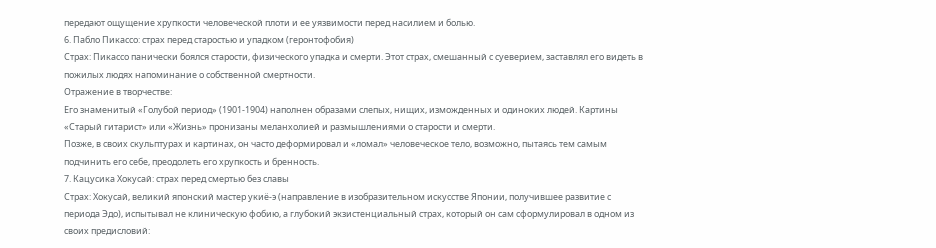передают ощущение хрупкости человеческой плоти и ее уязвимости перед насилием и болью.
6. Пабло Пикассо: страх перед старостью и упадком (геронтофобия)
Страх: Пикассо панически боялся старости, физического упадка и смерти. Этот страх, смешанный с суеверием, заставлял его видеть в пожилых людях напоминание о собственной смертности.
Отражение в творчестве:
Его знаменитый «Голубой период» (1901-1904) наполнен образами слепых, нищих, изможденных и одиноких людей. Картины «Старый гитарист» или «Жизнь» пронизаны меланхолией и размышлениями о старости и смерти.
Позже, в своих скульптурах и картинах, он часто деформировал и «ломал» человеческое тело, возможно, пытаясь тем самым подчинить его себе, преодолеть его хрупкость и бренность.
7. Кацусика Хокусай: страх перед смертью без славы
Страх: Хокусай, великий японский мастер укиё-э (направление в изобразительном искусстве Японии, получившее развитие с периода Эдо), испытывал не клиническую фобию, а глубокий экзистенциальный страх, который он сам сформулировал в одном из своих предисловий: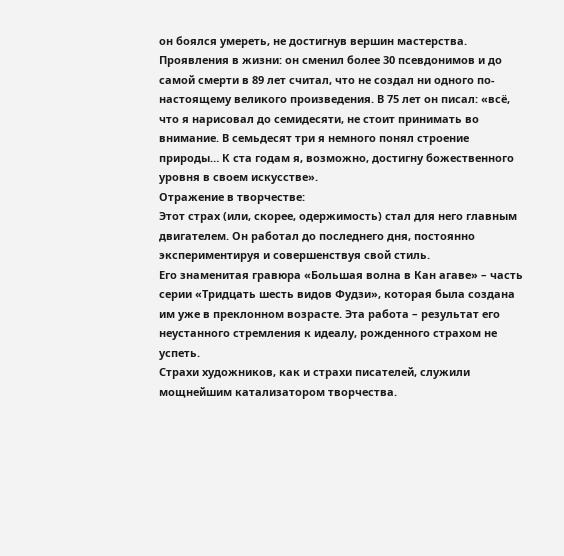он боялся умереть, не достигнув вершин мастерства.
Проявления в жизни: он сменил более 30 псевдонимов и до самой смерти в 89 лет считал, что не создал ни одного по-настоящему великого произведения. В 75 лет он писал: «всё, что я нарисовал до семидесяти, не стоит принимать во внимание. В семьдесят три я немного понял строение природы… К ста годам я, возможно, достигну божественного уровня в своем искусстве».
Отражение в творчестве:
Этот страх (или, скорее, одержимость) стал для него главным двигателем. Он работал до последнего дня, постоянно экспериментируя и совершенствуя свой стиль.
Его знаменитая гравюра «Большая волна в Кан агаве» – часть серии «Тридцать шесть видов Фудзи», которая была создана им уже в преклонном возрасте. Эта работа – результат его неустанного стремления к идеалу, рожденного страхом не успеть.
Страхи художников, как и страхи писателей, служили мощнейшим катализатором творчества.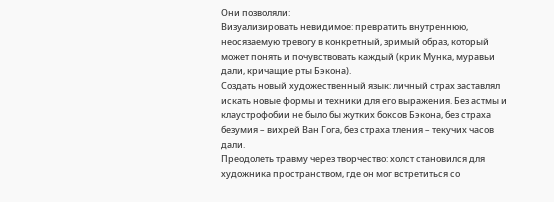Они позволяли:
Визуализировать невидимое: превратить внутреннюю, неосязаемую тревогу в конкретный, зримый образ, который может понять и почувствовать каждый (крик Мунка, муравьи дали, кричащие рты Бэкона).
Создать новый художественный язык: личный страх заставлял искать новые формы и техники для его выражения. Без астмы и клаустрофобии не было бы жутких боксов Бэкона, без страха безумия – вихрей Ван Гога, без страха тления – текучих часов дали.
Преодолеть травму через творчество: холст становился для художника пространством, где он мог встретиться со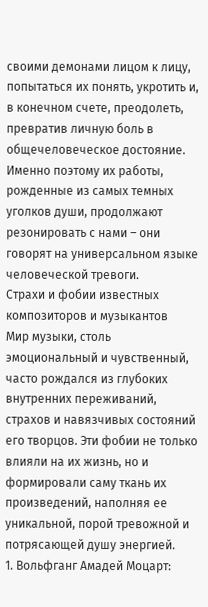своими демонами лицом к лицу, попытаться их понять, укротить и, в конечном счете, преодолеть, превратив личную боль в общечеловеческое достояние.
Именно поэтому их работы, рожденные из самых темных уголков души, продолжают резонировать с нами – они говорят на универсальном языке человеческой тревоги.
Страхи и фобии известных композиторов и музыкантов
Мир музыки, столь эмоциональный и чувственный, часто рождался из глубоких внутренних переживаний, страхов и навязчивых состояний его творцов. Эти фобии не только влияли на их жизнь, но и формировали саму ткань их произведений, наполняя ее уникальной, порой тревожной и потрясающей душу энергией.
1. Вольфганг Амадей Моцарт: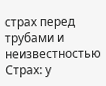страх перед трубами и неизвестностью
Страх: у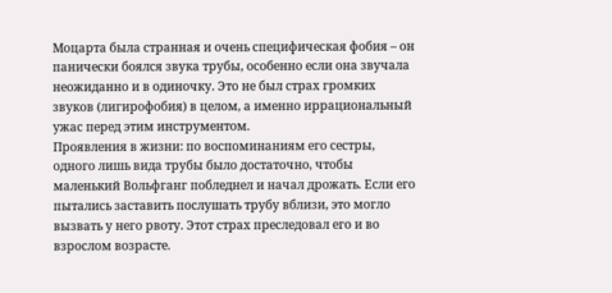Моцарта была странная и очень специфическая фобия – он панически боялся звука трубы, особенно если она звучала неожиданно и в одиночку. Это не был страх громких звуков (лигирофобия) в целом, а именно иррациональный ужас перед этим инструментом.
Проявления в жизни: по воспоминаниям его сестры, одного лишь вида трубы было достаточно, чтобы маленький Вольфганг побледнел и начал дрожать. Если его пытались заставить послушать трубу вблизи, это могло вызвать у него рвоту. Этот страх преследовал его и во взрослом возрасте.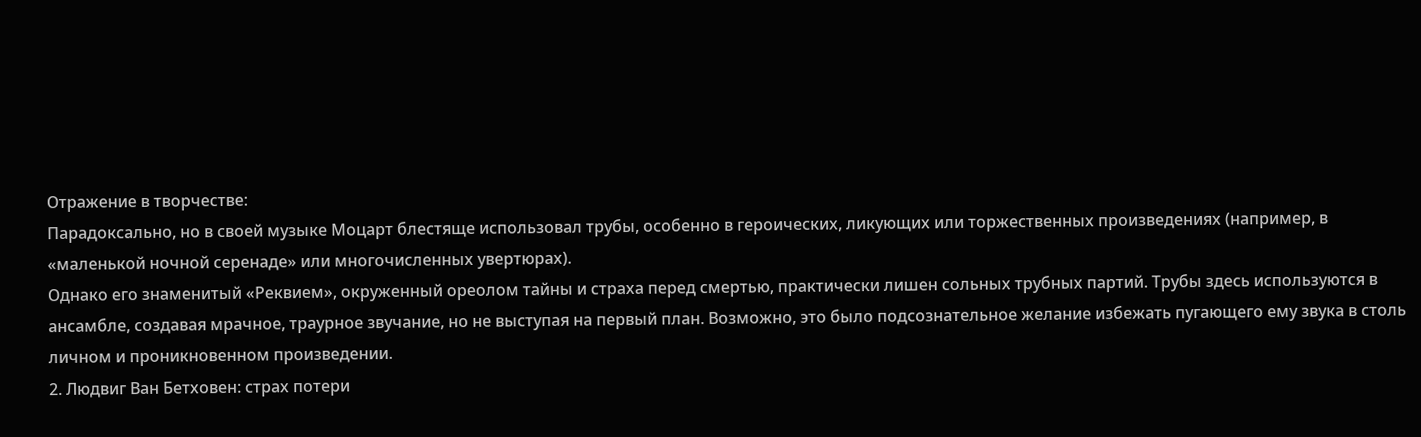Отражение в творчестве:
Парадоксально, но в своей музыке Моцарт блестяще использовал трубы, особенно в героических, ликующих или торжественных произведениях (например, в «маленькой ночной серенаде» или многочисленных увертюрах).
Однако его знаменитый «Реквием», окруженный ореолом тайны и страха перед смертью, практически лишен сольных трубных партий. Трубы здесь используются в ансамбле, создавая мрачное, траурное звучание, но не выступая на первый план. Возможно, это было подсознательное желание избежать пугающего ему звука в столь личном и проникновенном произведении.
2. Людвиг Ван Бетховен: страх потери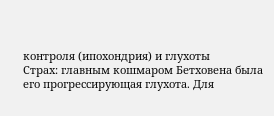контроля (ипохондрия) и глухоты
Страх: главным кошмаром Бетховена была его прогрессирующая глухота. Для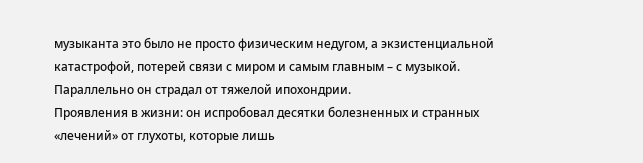музыканта это было не просто физическим недугом, а экзистенциальной катастрофой, потерей связи с миром и самым главным – с музыкой. Параллельно он страдал от тяжелой ипохондрии.
Проявления в жизни: он испробовал десятки болезненных и странных «лечений» от глухоты, которые лишь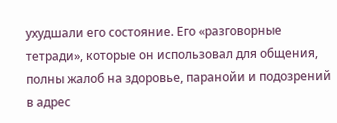ухудшали его состояние. Его «разговорные тетради», которые он использовал для общения, полны жалоб на здоровье, паранойи и подозрений в адрес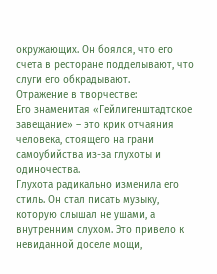окружающих. Он боялся, что его счета в ресторане подделывают, что слуги его обкрадывают.
Отражение в творчестве:
Его знаменитая «Гейлигенштадтское завещание» – это крик отчаяния человека, стоящего на грани самоубийства из-за глухоты и одиночества.
Глухота радикально изменила его стиль. Он стал писать музыку, которую слышал не ушами, а внутренним слухом. Это привело к невиданной доселе мощи,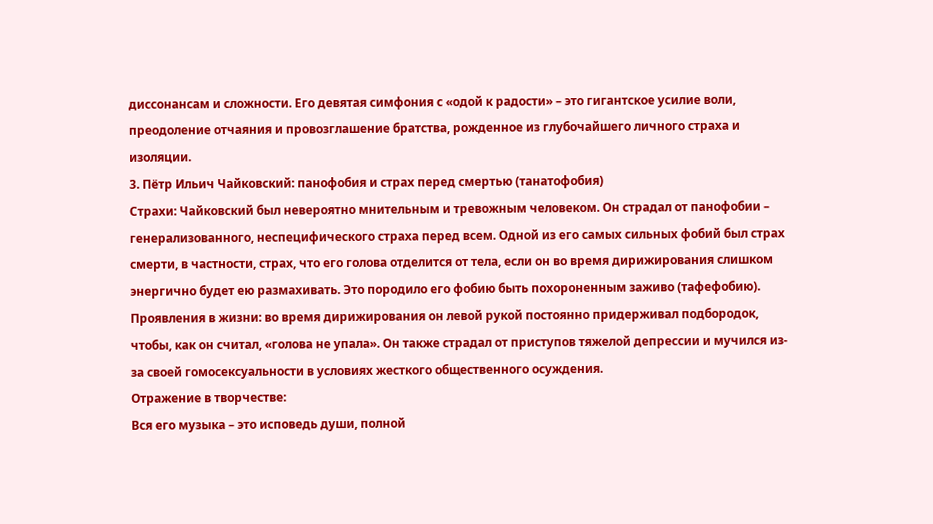диссонансам и сложности. Его девятая симфония с «одой к радости» – это гигантское усилие воли, преодоление отчаяния и провозглашение братства, рожденное из глубочайшего личного страха и изоляции.
3. Пётр Ильич Чайковский: панофобия и страх перед смертью (танатофобия)
Страхи: Чайковский был невероятно мнительным и тревожным человеком. Он страдал от панофобии – генерализованного, неспецифического страха перед всем. Одной из его самых сильных фобий был страх смерти, в частности, страх, что его голова отделится от тела, если он во время дирижирования слишком энергично будет ею размахивать. Это породило его фобию быть похороненным заживо (тафефобию).
Проявления в жизни: во время дирижирования он левой рукой постоянно придерживал подбородок, чтобы, как он считал, «голова не упала». Он также страдал от приступов тяжелой депрессии и мучился из-за своей гомосексуальности в условиях жесткого общественного осуждения.
Отражение в творчестве:
Вся его музыка – это исповедь души, полной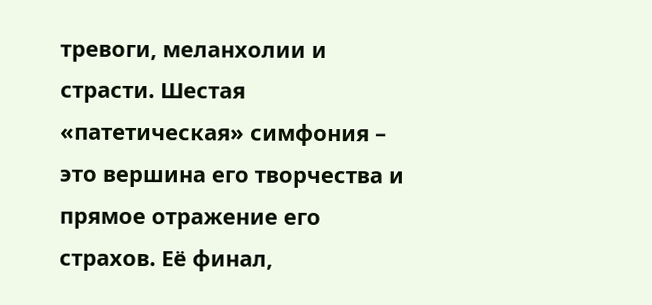тревоги, меланхолии и страсти. Шестая «патетическая» симфония – это вершина его творчества и прямое отражение его страхов. Её финал,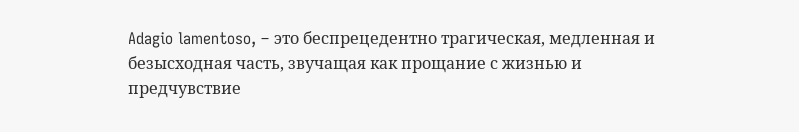Adagio lamentoso, – это беспрецедентно трагическая, медленная и безысходная часть, звучащая как прощание с жизнью и предчувствие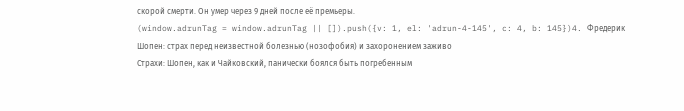скорой смерти. Он умер через 9 дней после её премьеры.
(window.adrunTag = window.adrunTag || []).push({v: 1, el: 'adrun-4-145', c: 4, b: 145})4. Фредерик Шопен: страх перед неизвестной болезнью (нозофобия) и захоронением заживо
Страхи: Шопен, как и Чайковский, панически боялся быть погребенным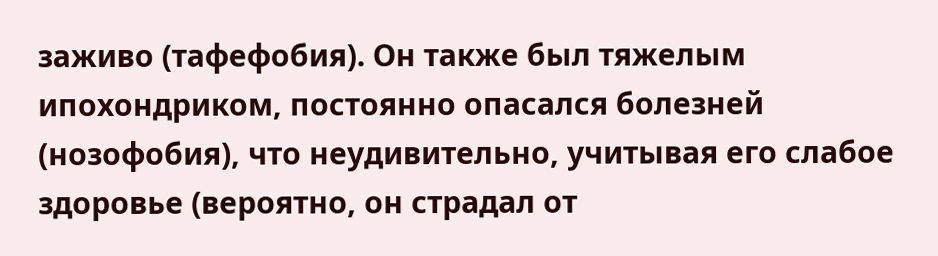заживо (тафефобия). Он также был тяжелым ипохондриком, постоянно опасался болезней (нозофобия), что неудивительно, учитывая его слабое здоровье (вероятно, он страдал от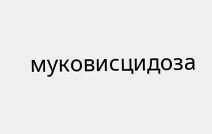муковисцидоза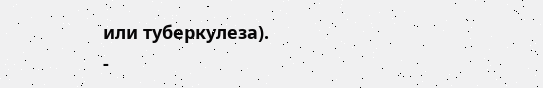или туберкулеза).
-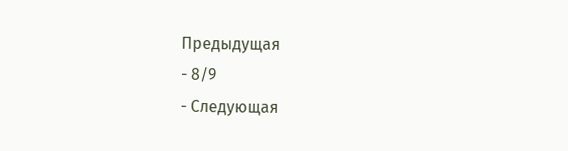Предыдущая
- 8/9
- Следующая